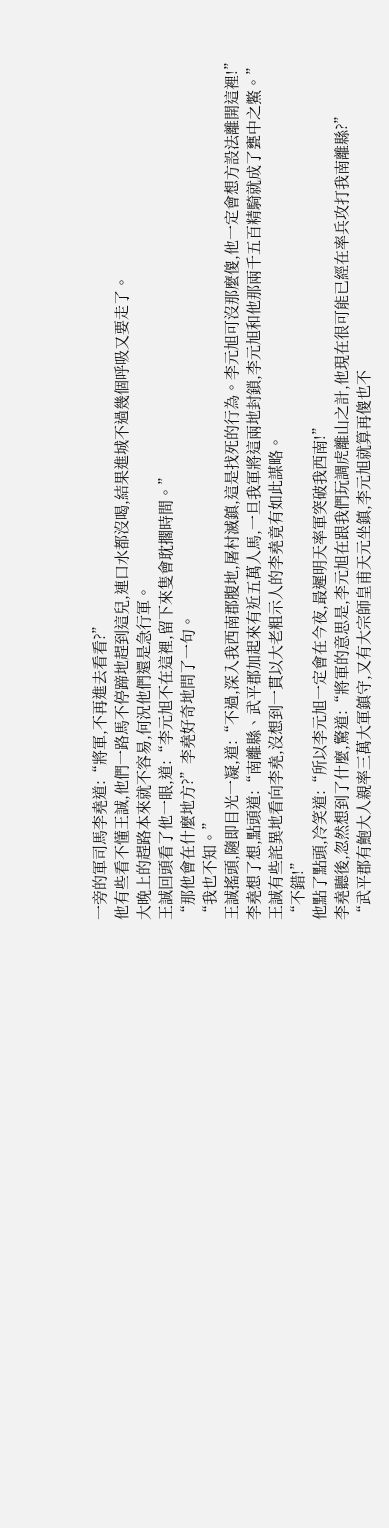一旁的軍司馬李堯道:“將軍,不再進去看看?”
他有些看不懂王誠,他們一路馬不停蹄地趕到這兒,連口水都沒喝,結果進城不過幾個呼吸又要走了。
大晚上的趕路本來就不容易,何況他們還是急行軍。
王誠回頭看了他一眼,道:“李元旭不在這裡,留下來隻會耽擱時間。”
“那他會在什麼地方?”李堯好奇地問了一句。
“我也不知。”
王誠搖頭,隨即目光一凝,道:“不過,深入我西南郡腹地,屠村滅鎮,這是找死的行為。李元旭可沒那麼傻,他一定會想方設法離開這裡!”
李堯想了想,點頭道:“南離縣、武平郡加起來有近五萬人馬,一旦我軍將這兩地封鎖,李元旭和他那兩千五百精騎就成了甕中之鱉。”
王誠有些詫異地看向李堯,沒想到一貫以大老粗示人的李堯竟有如此謀略。
“不錯!”
他點了點頭,冷笑道:“所以李元旭一定會在今夜,最遲明天率軍突破我西南!”
李堯聽後,忽然想到了什麼,驚道:“將軍的意思是,李元旭在跟我們玩調虎離山之計,他現在很可能已經在率兵攻打我南離縣?”
“武平郡有鮑大人親率三萬大軍鎮守,又有大宗師皇甫天元坐鎮,李元旭就算再傻也不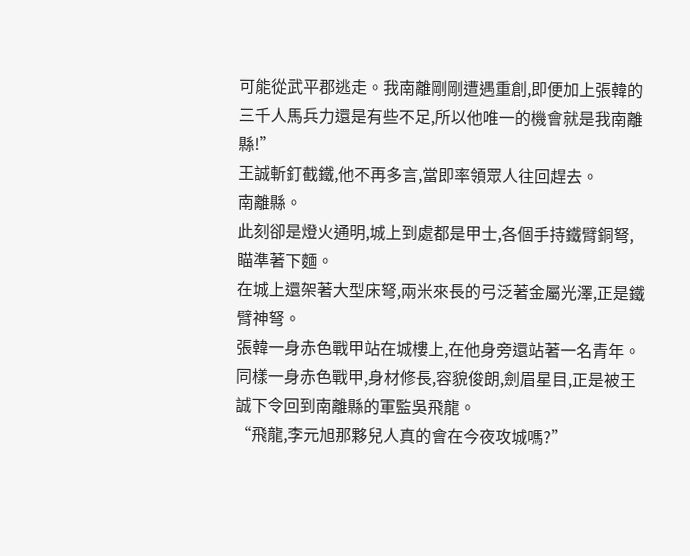可能從武平郡逃走。我南離剛剛遭遇重創,即便加上張韓的三千人馬兵力還是有些不足,所以他唯一的機會就是我南離縣!”
王誠斬釘截鐵,他不再多言,當即率領眾人往回趕去。
南離縣。
此刻卻是燈火通明,城上到處都是甲士,各個手持鐵臂銅弩,瞄準著下麵。
在城上還架著大型床弩,兩米來長的弓泛著金屬光澤,正是鐵臂神弩。
張韓一身赤色戰甲站在城樓上,在他身旁還站著一名青年。
同樣一身赤色戰甲,身材修長,容貌俊朗,劍眉星目,正是被王誠下令回到南離縣的軍監吳飛龍。
“飛龍,李元旭那夥兒人真的會在今夜攻城嗎?”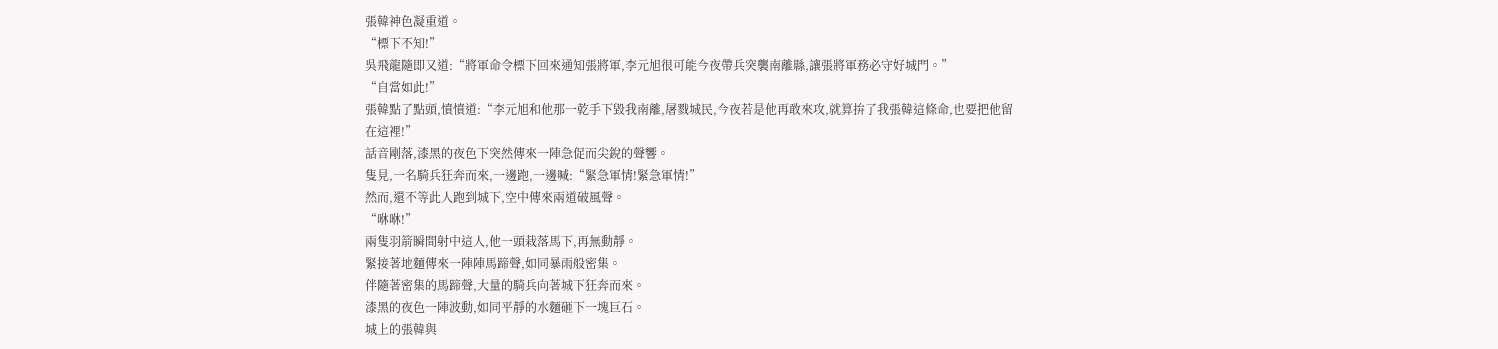張韓神色凝重道。
“標下不知!”
吳飛龍隨即又道:“將軍命令標下回來通知張將軍,李元旭很可能今夜帶兵突襲南離縣,讓張將軍務必守好城門。”
“自當如此!”
張韓點了點頭,憤憤道:“李元旭和他那一乾手下毀我南離,屠戮城民,今夜若是他再敢來攻,就算拚了我張韓這條命,也要把他留在這裡!”
話音剛落,漆黑的夜色下突然傳來一陣急促而尖銳的聲響。
隻見,一名騎兵狂奔而來,一邊跑,一邊喊:“緊急軍情!緊急軍情!”
然而,還不等此人跑到城下,空中傳來兩道破風聲。
“咻咻!”
兩隻羽箭瞬間射中這人,他一頭栽落馬下,再無動靜。
緊接著地麵傳來一陣陣馬蹄聲,如同暴雨般密集。
伴隨著密集的馬蹄聲,大量的騎兵向著城下狂奔而來。
漆黑的夜色一陣波動,如同平靜的水麵砸下一塊巨石。
城上的張韓與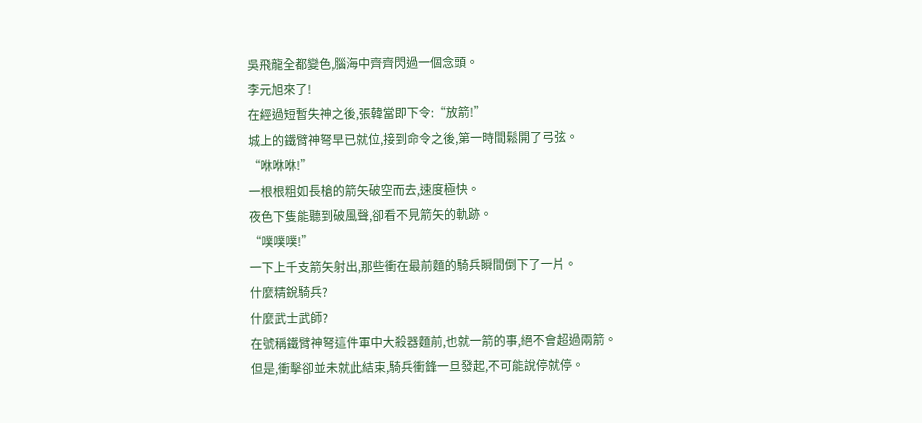吳飛龍全都變色,腦海中齊齊閃過一個念頭。
李元旭來了!
在經過短暫失神之後,張韓當即下令:“放箭!”
城上的鐵臂神弩早已就位,接到命令之後,第一時間鬆開了弓弦。
“咻咻咻!”
一根根粗如長槍的箭矢破空而去,速度極快。
夜色下隻能聽到破風聲,卻看不見箭矢的軌跡。
“噗噗噗!”
一下上千支箭矢射出,那些衝在最前麵的騎兵瞬間倒下了一片。
什麼精銳騎兵?
什麼武士武師?
在號稱鐵臂神弩這件軍中大殺器麵前,也就一箭的事,絕不會超過兩箭。
但是,衝擊卻並未就此結束,騎兵衝鋒一旦發起,不可能說停就停。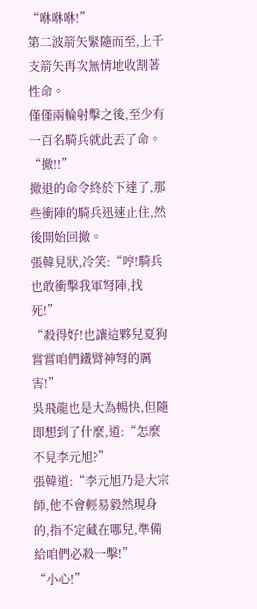“咻咻咻!”
第二波箭矢緊隨而至,上千支箭矢再次無情地收割著性命。
僅僅兩輪射擊之後,至少有一百名騎兵就此丟了命。
“撤!!”
撤退的命令終於下達了,那些衝陣的騎兵迅速止住,然後開始回撤。
張韓見狀,冷笑:“哼!騎兵也敢衝擊我軍弩陣,找死!”
“殺得好!也讓這夥兒夏狗嘗嘗咱們鐵臂神弩的厲害!”
吳飛龍也是大為暢快,但隨即想到了什麼,道:“怎麼不見李元旭?”
張韓道:“李元旭乃是大宗師,他不會輕易毅然現身的,指不定藏在哪兒,準備給咱們必殺一擊!”
“小心!”